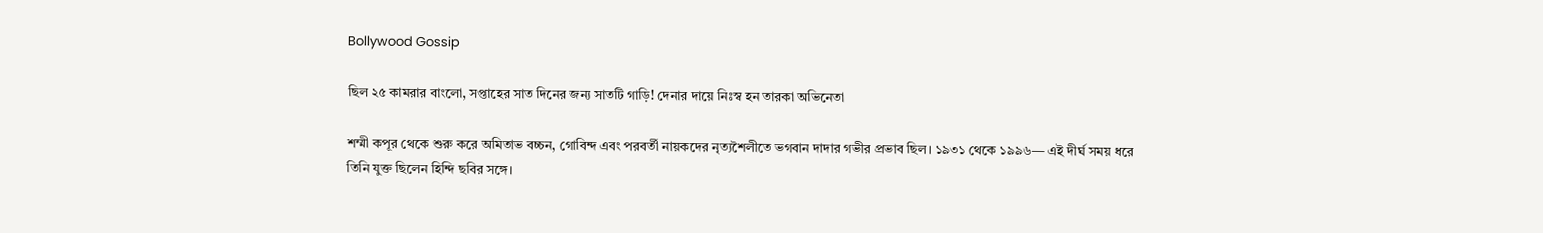Bollywood Gossip

ছিল ২৫ কামরার বাংলো, সপ্তাহের সাত দিনের জন্য সাতটি গাড়ি! দেনার দায়ে নিঃস্ব হন তারকা অভিনেতা

শম্মী কপূর থেকে শুরু করে অমিতাভ বচ্চন, গোবিন্দ এবং পরবর্তী নায়কদের নৃত্যশৈলীতে ভগবান দাদার গভীর প্রভাব ছিল। ১৯৩১ থেকে ১৯৯৬— এই দীর্ঘ সময় ধরে তিনি যুক্ত ছিলেন হিন্দি ছবির সঙ্গে।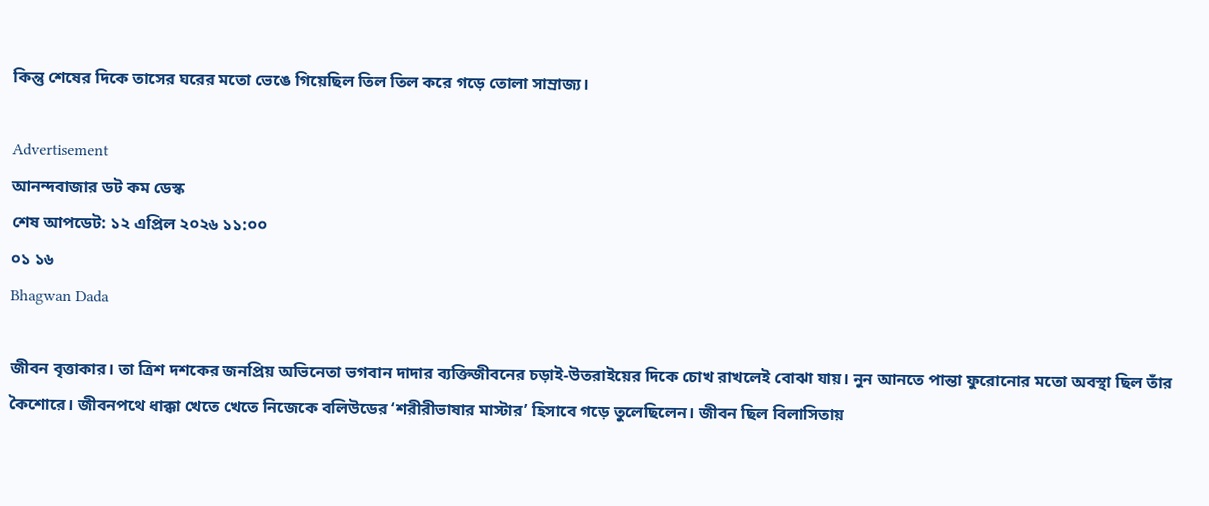কিন্তু শেষের দিকে তাসের ঘরের মতো ভেঙে গিয়েছিল তিল তিল করে গড়ে তোলা সাম্রাজ্য।

Advertisement
আনন্দবাজার ডট কম ডেস্ক
শেষ আপডেট: ১২ এপ্রিল ২০২৬ ১১:০০
০১ ১৬
Bhagwan Dada

জীবন বৃত্তাকার। তা ত্রিশ দশকের জনপ্রিয় অভিনেতা ভগবান দাদার ব্যক্তিজীবনের চড়াই-উতরাইয়ের দিকে চোখ রাখলেই বোঝা যায়। নুন আনতে পান্তা ফুরোনোর মতো অবস্থা ছিল তাঁর কৈশোরে। জীবনপথে ধাক্কা খেতে খেতে নিজেকে বলিউডের ‘শরীরীভাষার মাস্টার’ হিসাবে গড়ে তুলেছিলেন। জীবন ছিল বিলাসিতায়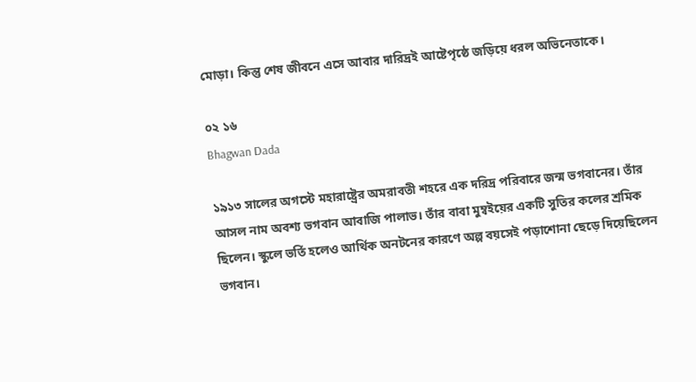মোড়া। কিন্তু শেষ জীবনে এসে আবার দারিদ্রই আষ্টেপৃষ্ঠে জড়িয়ে ধরল অভিনেতাকে।

০২ ১৬
Bhagwan Dada

১৯১৩ সালের অগস্টে মহারাষ্ট্রের অমরাবতী শহরে এক দরিদ্র পরিবারে জন্ম ভগবানের। তাঁর আসল নাম অবশ্য ভগবান আবাজি পালাভ। তাঁর বাবা মুম্বইয়ের একটি সুতির কলের শ্রমিক ছিলেন। স্কুলে ভর্তি হলেও আর্থিক অনটনের কারণে অল্প বয়সেই পড়াশোনা ছেড়ে দিয়েছিলেন ভগবান।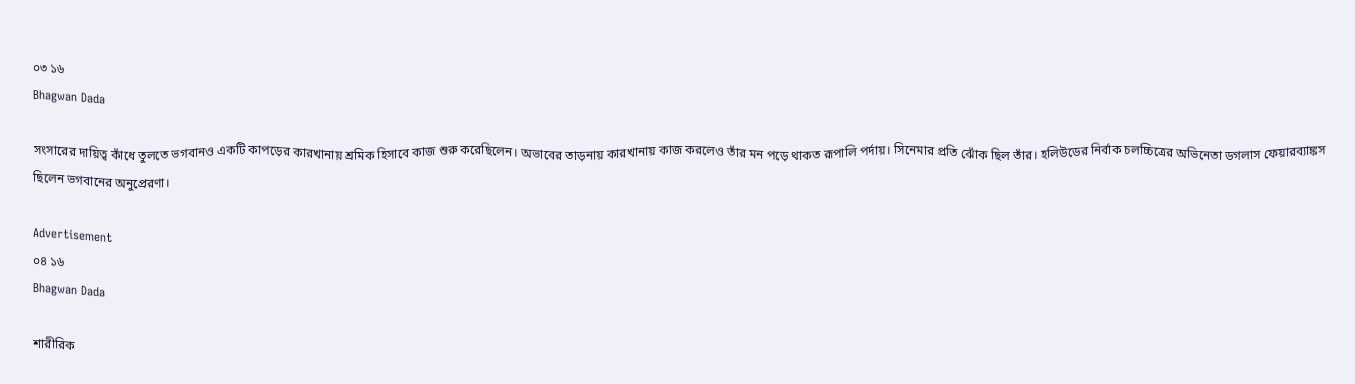০৩ ১৬
Bhagwan Dada

সংসারের দায়িত্ব কাঁধে তুলতে ভগবানও একটি কাপড়ের কারখানায় শ্রমিক হিসাবে কাজ শুরু করেছিলেন। অভাবের তাড়নায় কারখানায় কাজ করলেও তাঁর মন পড়ে থাকত রূপালি পর্দায়। সিনেমার প্রতি ঝোঁক ছিল তাঁর। হলিউডের নির্বাক চলচ্চিত্রের অভিনেতা ডগলাস ফেয়ারব্যাঙ্কস ছিলেন ভগবানের অনুপ্রেরণা।

Advertisement
০৪ ১৬
Bhagwan Dada

শারীরিক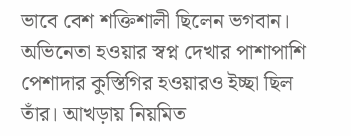ভাবে বেশ শক্তিশালী ছিলেন ভগবান। অভিনেতা হওয়ার স্বপ্ন দেখার পাশাপাশি পেশাদার কুস্তিগির হওয়ারও ইচ্ছা ছিল তাঁর। আখড়ায় নিয়মিত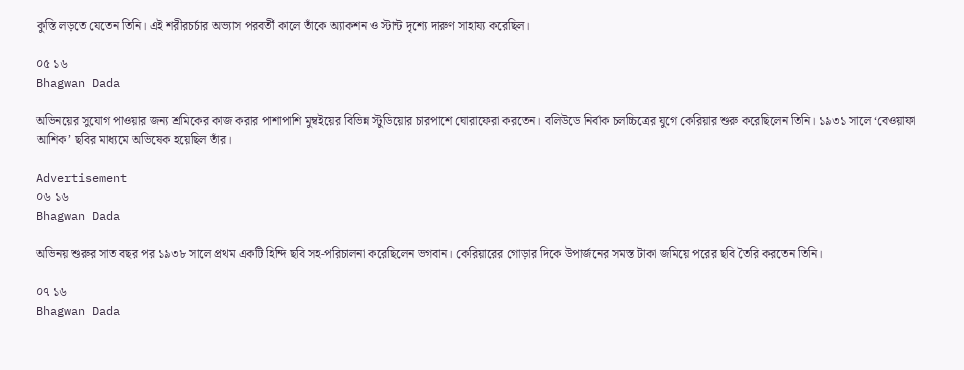কুস্তি লড়তে যেতেন তিনি। এই শরীরচর্চার অভ্যাস পরবর্তী কালে তাঁকে অ্যাকশন ও স্টান্ট দৃশ্যে দারুণ সাহায্য করেছিল।

০৫ ১৬
Bhagwan Dada

অভিনয়ের সুযোগ পাওয়ার জন্য শ্রমিকের কাজ করার পাশাপাশি মুম্বইয়ের বিভিন্ন স্টুডিয়োর চারপাশে ঘোরাফেরা করতেন। বলিউডে নির্বাক চলচ্চিত্রের যুগে কেরিয়ার শুরু করেছিলেন তিনি। ১৯৩১ সালে ‘বেওয়াফা আশিক’ ছবির মাধ্যমে অভিষেক হয়েছিল তাঁর।

Advertisement
০৬ ১৬
Bhagwan Dada

অভিনয় শুরুর সাত বছর পর ১৯৩৮ সালে প্রথম একটি হিন্দি ছবি সহ-পরিচালনা করেছিলেন ভগবান। কেরিয়ারের গোড়ার দিকে উপার্জনের সমস্ত টাকা জমিয়ে পরের ছবি তৈরি করতেন তিনি।

০৭ ১৬
Bhagwan Dada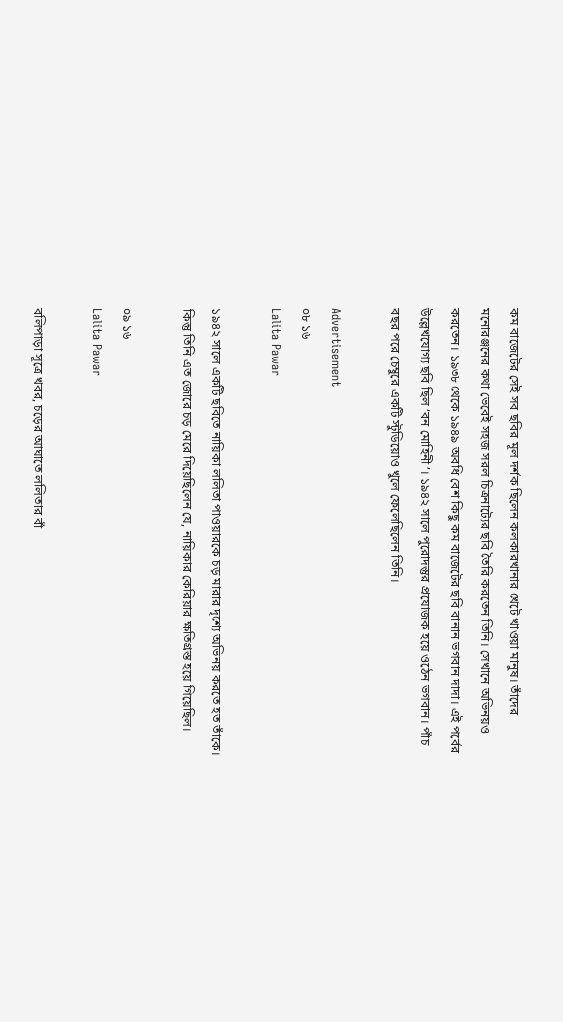কম বাজেটের সেই সব ছবির মূল দর্শক ছিলেন কলকারখানার খেটে খাওয়া মানুষ। তাঁদের মনোরঞ্জনের কথা ভেবেই সহজ সরল চিত্রনাট্যের ছবি তৈরি করতেন তিনি। সেখানে অভিনয়ও করতেন। ১৯৩৮ থেকে ১৯৪৯ অবধি বেশ কিছু কম বাজেটের ছবি বানান ভগবান দাদা। এই পর্বের উল্লেখযোগ্য ছবি ছিল ‘বন মোহিনী’। ১৯৪২ সালে পুরোদস্তুর প্রযোজক হয়ে ওঠেন ভগবান। পাঁচ বছর পরে চেম্বুরে একটি স্টুডিয়োও খুলে ফেলেছিলেন তিনি।

Advertisement
০৮ ১৬
Lalita Pawar

১৯৪২ সালে একটি ছবিতে নায়িকা ললিতা পাওয়ারকে চড় মারার দৃশ্যে অভিনয় করতে হত তাঁকে। কিন্তু তিনি এত জোরে চড় মেরে দিয়েছিলেন যে, নায়িকার কেরিয়ার ক্ষতিগ্রস্ত হয়ে গিয়েছিল।

০৯ ১৬
Lalita Pawar

বলিপাড়া সূত্রে খবর, চড়ের আঘাতে ললিতার বাঁ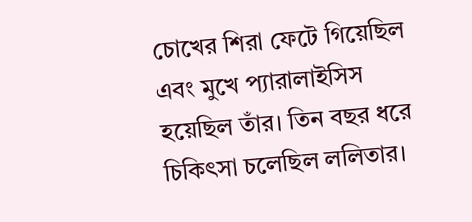চোখের শিরা ফেটে গিয়েছিল এবং মুখে প্যারালাইসিস হয়েছিল তাঁর। তিন বছর ধরে চিকিৎসা চলেছিল ললিতার।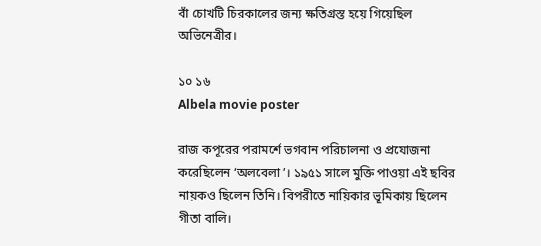বাঁ চোখটি চিরকালের জন্য ক্ষতিগ্রস্ত হয়ে গিয়েছিল অভিনেত্রীর।

১০ ১৬
Albela movie poster

রাজ কপূরের পরামর্শে ভগবান পরিচালনা ও প্রযোজনা করেছিলেন ‘অলবেলা’। ১৯৫১ সালে মুক্তি পাওয়া এই ছবির নায়কও ছিলেন তিনি। বিপরীতে নায়িকার ভূমিকায় ছিলেন গীতা বালি।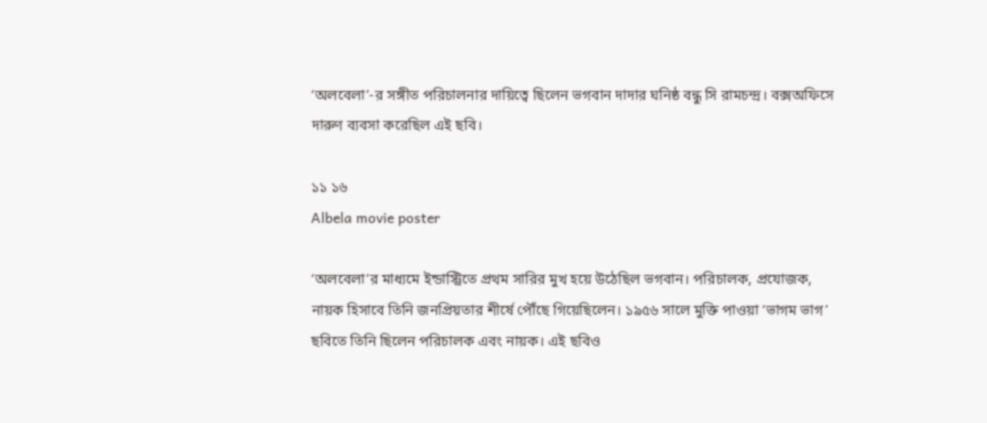‘অলবেলা’-র সঙ্গীত পরিচালনার দায়িত্বে ছিলেন ভগবান দাদার ঘনিষ্ঠ বন্ধু সি রামচন্দ্র। বক্সঅফিসে দারুণ ব্যবসা করেছিল এই ছবি।

১১ ১৬
Albela movie poster

‘অলবেলা’র মাধ্যমে ইন্ডাস্ট্রিতে প্রথম সারির মুখ হয়ে উঠেছিল ভগবান। পরিচালক, প্রযোজক, নায়ক হিসাবে তিনি জনপ্রিয়তার শীর্ষে পৌঁছে গিয়েছিলেন। ১৯৫৬ সালে মুক্তি পাওয়া ‘ভাগম ভাগ’ ছবিতে তিনি ছিলেন পরিচালক এবং নায়ক। এই ছবিও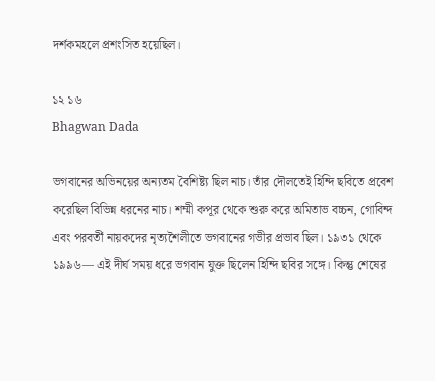দর্শকমহলে প্রশংসিত হয়েছিল।

১২ ১৬
Bhagwan Dada

ভগবানের অভিনয়ের অন্যতম বৈশিষ্ট্য ছিল নাচ। তাঁর দৌলতেই হিন্দি ছবিতে প্রবেশ করেছিল বিভিন্ন ধরনের নাচ। শম্মী কপূর থেকে শুরু করে অমিতাভ বচ্চন, গোবিন্দ এবং পরবর্তী নায়কদের নৃত্যশৈলীতে ভগবানের গভীর প্রভাব ছিল। ১৯৩১ থেকে ১৯৯৬— এই দীর্ঘ সময় ধরে ভগবান যুক্ত ছিলেন হিন্দি ছবির সঙ্গে। কিন্তু শেষের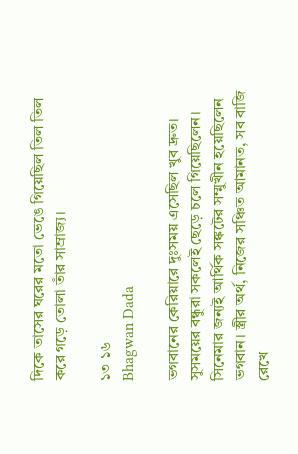দিকে তাসের ঘরের মতো ভেঙে গিয়েছিল তিল তিল করে গড়ে তোলা তাঁর সাম্রাজ্য।

১৩ ১৬
Bhagwan Dada

ভগবানের কেরিয়ারে দুঃসময় এসেছিল খুব দ্রুত। সুসময়ের বন্ধুরা সকলেই ছেড়ে চলে গিয়েছিলেন। সিনেমার জন্যই আর্থিক সঙ্কটের সম্মুখীন হয়েছিলেন ভগবান। স্ত্রীর অর্থ, নিজের সঞ্চিত আমানত, সব বাজি রেখে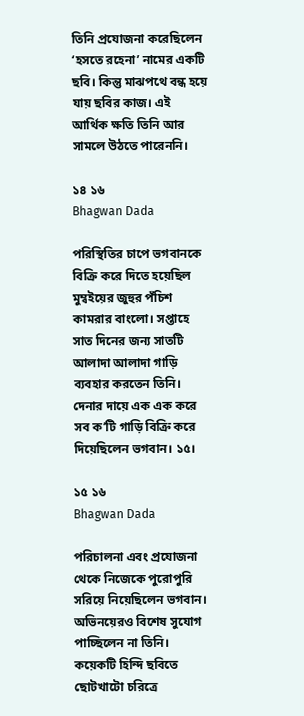তিনি প্রযোজনা করেছিলেন ‘হসতে রহেনা’ নামের একটি ছবি। কিন্তু মাঝপথে বন্ধ হয়ে যায় ছবির কাজ। এই আর্থিক ক্ষতি তিনি আর সামলে উঠতে পারেননি।

১৪ ১৬
Bhagwan Dada

পরিস্থিতির চাপে ভগবানকে বিক্রি করে দিতে হয়েছিল মুম্বইয়ের জুহুর পঁচিশ কামরার বাংলো। সপ্তাহে সাত দিনের জন্য সাতটি আলাদা আলাদা গাড়ি ব্যবহার করতেন তিনি। দেনার দায়ে এক এক করে সব ক’টি গাড়ি বিক্রি করে দিয়েছিলেন ভগবান। ১৫।

১৫ ১৬
Bhagwan Dada

পরিচালনা এবং প্রযোজনা থেকে নিজেকে পুরোপুরি সরিয়ে নিয়েছিলেন ভগবান। অভিনয়েরও বিশেষ সুযোগ পাচ্ছিলেন না তিনি। কয়েকটি হিন্দি ছবিতে ছোটখাটো চরিত্রে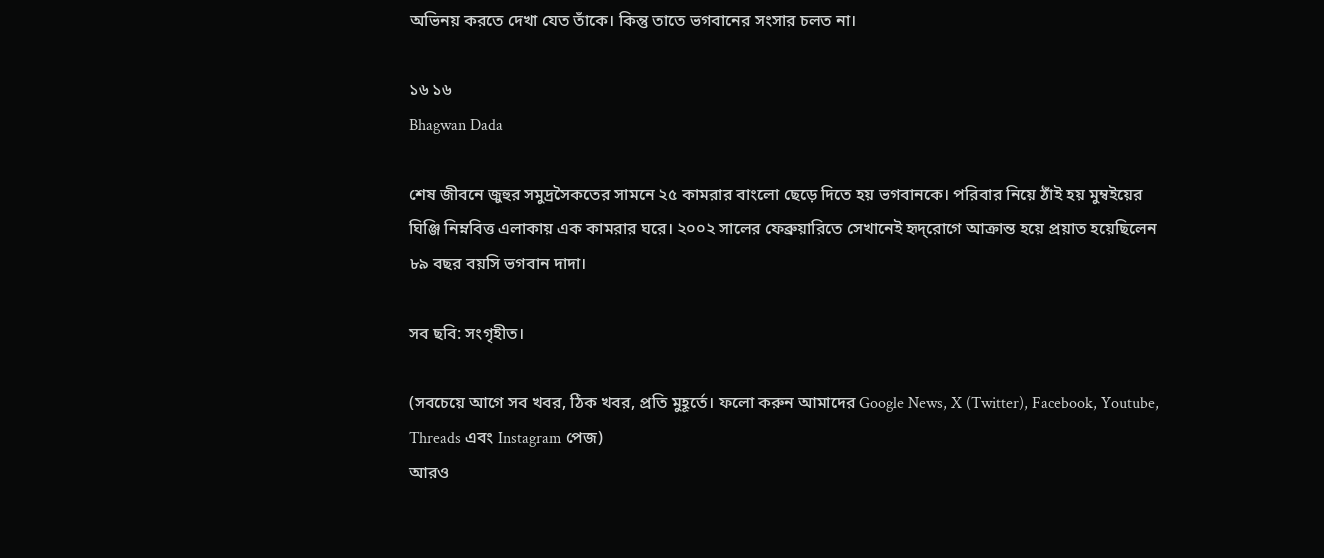অভিনয় করতে দেখা যেত তাঁকে। কিন্তু তাতে ভগবানের সংসার চলত না।

১৬ ১৬
Bhagwan Dada

শেষ জীবনে জুহুর সমুদ্রসৈকতের সামনে ২৫ কামরার বাংলো ছেড়ে দিতে হয় ভগবানকে। পরিবার নিয়ে ঠাঁই হয় মুম্বইয়ের ঘিঞ্জি নিম্নবিত্ত এলাকায় এক কামরার ঘরে। ২০০২ সালের ফেব্রুয়ারিতে সেখানেই হৃদ্‌রোগে আক্রান্ত হয়ে প্রয়াত হয়েছিলেন ৮৯ বছর বয়সি ভগবান দাদা।

সব ছবি: সংগৃহীত।

(সবচেয়ে আগে সব খবর, ঠিক খবর, প্রতি মুহূর্তে। ফলো করুন আমাদের Google News, X (Twitter), Facebook, Youtube, Threads এবং Instagram পেজ)
আরও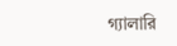গ্যালারি